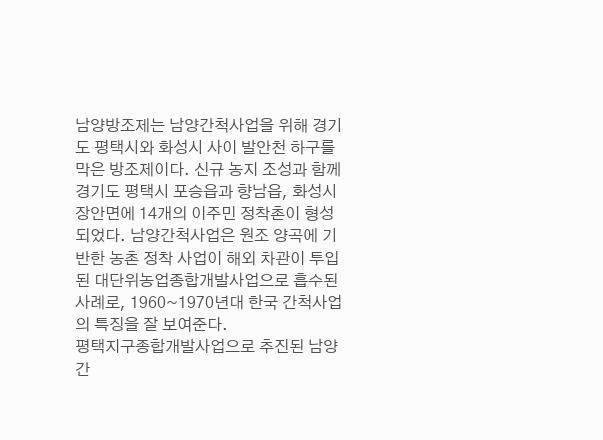남양방조제는 남양간척사업을 위해 경기도 평택시와 화성시 사이 발안천 하구를 막은 방조제이다. 신규 농지 조성과 함께 경기도 평택시 포승읍과 향남읍, 화성시 장안면에 14개의 이주민 정착촌이 형성되었다. 남양간척사업은 원조 양곡에 기반한 농촌 정착 사업이 해외 차관이 투입된 대단위농업종합개발사업으로 흡수된 사례로, 1960~1970년대 한국 간척사업의 특징을 잘 보여준다.
평택지구종합개발사업으로 추진된 남양간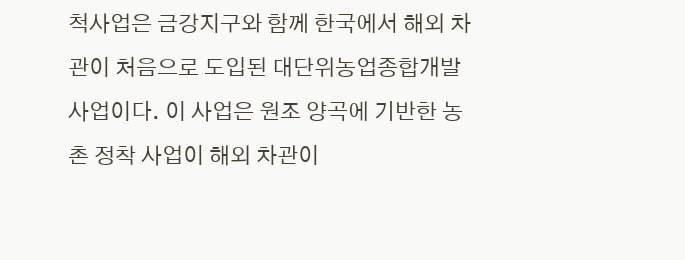척사업은 금강지구와 함께 한국에서 해외 차관이 처음으로 도입된 대단위농업종합개발사업이다. 이 사업은 원조 양곡에 기반한 농촌 정착 사업이 해외 차관이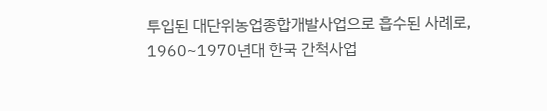투입된 대단위농업종합개발사업으로 흡수된 사례로, 1960~1970년대 한국 간척사업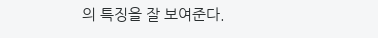의 특징을 잘 보여준다.